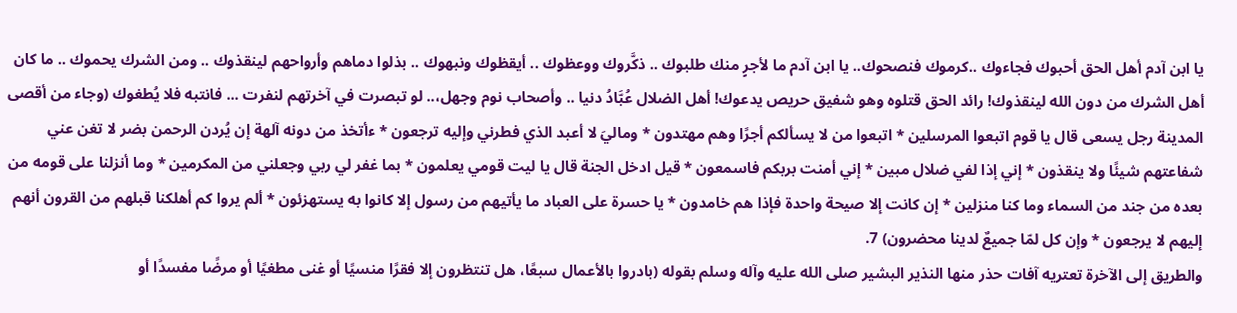يا ابن آدم أهل الحق أحبوك فجاءوك ..كرموك فنصحوك.. يا ابن آدم ما لأجرٍ منك طلبوك .. ذكَّروك ووعظوك .. أيقظوك ونبهوك .. بذلوا دماهم وأرواحهم لينقذوك .. ومن الشرك يحموك .. ما كان أهل الشرك من دون الله لينقذوك! رائد الحق قتلوه وهو شفيق حريص يدعوك! أهل الضلال عُبَّادُ دنيا .. وأصحاب نوم وجهل،.. لو تبصرت في آخرتهم لنفرت ... فانتبه فلا يُطغوك (وجاء من أقصى المدينة رجل يسعى قال يا قوم اتبعوا المرسلين * اتبعوا من لا يسألكم أجرًا وهم مهتدون * وماليَ لا أعبد الذي فطرني وإليه ترجعون * ءأتخذ من دونه آلهة إن يُردن الرحمن بضر لا تغن عني شفاعتهم شيئًا ولا ينقذون * إني إذا لفي ضلال مبين * إني أمنت بربكم فاسمعون * قيل ادخل الجنة قال يا ليت قومي يعلمون * بما غفر لي ربي وجعلني من المكرمين * وما أنزلنا على قومه من بعده من جند من السماء وما كنا منزلين * إن كانت إلا صيحة واحدة فإذا هم خامدون * يا حسرة على العباد ما يأتيهم من رسول إلا كانوا به يستهزئون * ألم يروا كم أهلكنا قبلهم من القرون أنهم إليهم لا يرجعون * وإن كل لمّا جميعٌ لدينا محضرون) 7.
والطريق إلى الآخرة تعتريه آفات حذر منها النذير البشير صلى الله عليه وآله وسلم بقوله (بادروا بالأعمال سبعًا، هل تنتظرون إلا فقرًا منسيًا أو غنى مطغيًا أو مرضًا مفسدًا أو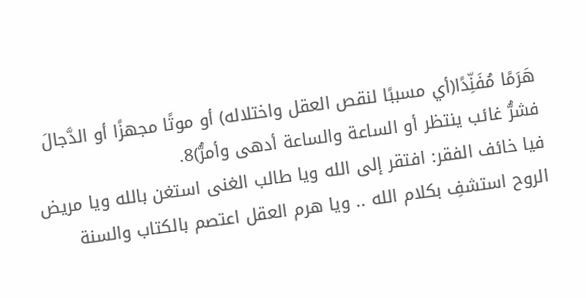هَرَمًا مُفَنِّدًا(أي مسببًا لنقص العقل واختلاله) أو موتًا مجهزًا أو الدَّجالَ فشرُّ غائب ينتظر أو الساعة والساعة أدهى وأمرُّ)8.
فيا خائف الفقر: افتقر إلى الله ويا طالب الغنى استغن بالله ويا مريض الروح استشفِ بكلام الله .. ويا هرم العقل اعتصم بالكتاب والسنة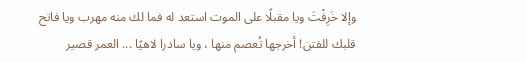وإلا خَرِفْتَ ويا مقبلًا على الموت استعد له فما لك منه مهرب ويا فاتح قلبك للفتن! أخرجها تُعصم منها ، ويا سادرا لاهيًا ... العمر قصير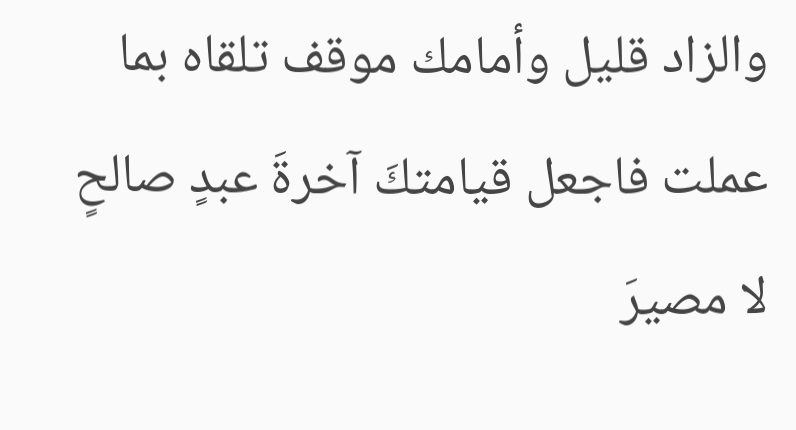والزاد قليل وأمامك موقف تلقاه بما عملت فاجعل قيامتكَ آخرةَ عبدٍ صالحٍ لا مصيرَ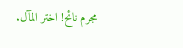مجرم نائح! اختر المآل.